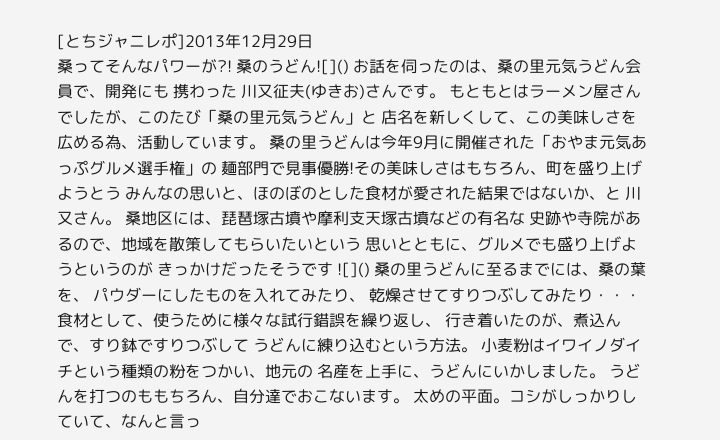[とちジャニレポ]2013年12月29日
桑ってそんなパワーが?! 桑のうどん![]() お話を伺ったのは、桑の里元気うどん会員で、開発にも 携わった 川又征夫(ゆきお)さんです。 もともとはラーメン屋さんでしたが、このたび「桑の里元気うどん」と 店名を新しくして、この美味しさを広める為、活動しています。 桑の里うどんは今年9月に開催された「おやま元気あっぷグルメ選手権」の 麺部門で見事優勝!その美味しさはもちろん、町を盛り上げようとう みんなの思いと、ほのぼのとした食材が愛された結果ではないか、と 川又さん。 桑地区には、琵琶塚古墳や摩利支天塚古墳などの有名な 史跡や寺院があるので、地域を散策してもらいたいという 思いとともに、グルメでも盛り上げようというのが きっかけだったそうです ![]() 桑の里うどんに至るまでには、桑の葉を、 パウダーにしたものを入れてみたり、 乾燥させてすりつぶしてみたり・・・ 食材として、使うために様々な試行錯誤を繰り返し、 行き着いたのが、煮込んで、すり鉢ですりつぶして うどんに練り込むという方法。 小麦粉はイワイノダイチという種類の粉をつかい、地元の 名産を上手に、うどんにいかしました。 うどんを打つのももちろん、自分達でおこないます。 太めの平面。コシがしっかりしていて、なんと言っ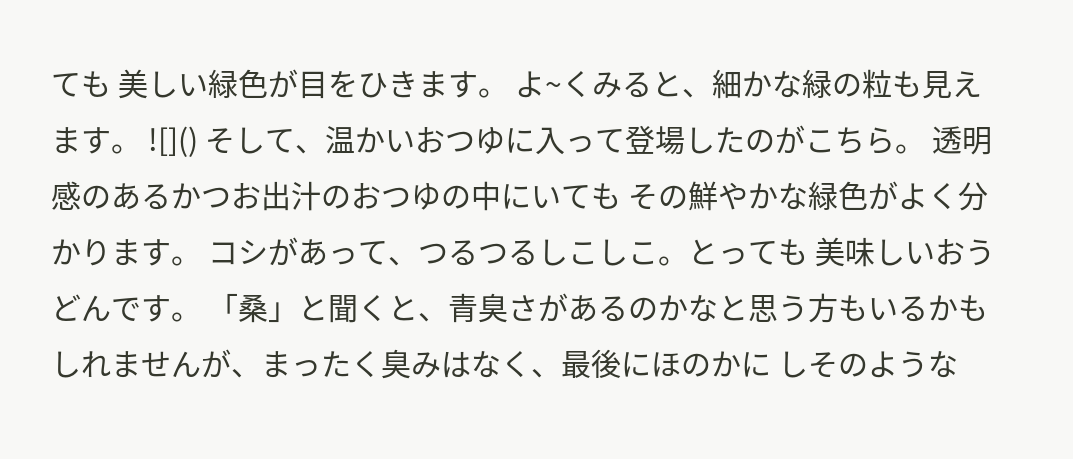ても 美しい緑色が目をひきます。 よ~くみると、細かな緑の粒も見えます。 ![]() そして、温かいおつゆに入って登場したのがこちら。 透明感のあるかつお出汁のおつゆの中にいても その鮮やかな緑色がよく分かります。 コシがあって、つるつるしこしこ。とっても 美味しいおうどんです。 「桑」と聞くと、青臭さがあるのかなと思う方もいるかも しれませんが、まったく臭みはなく、最後にほのかに しそのような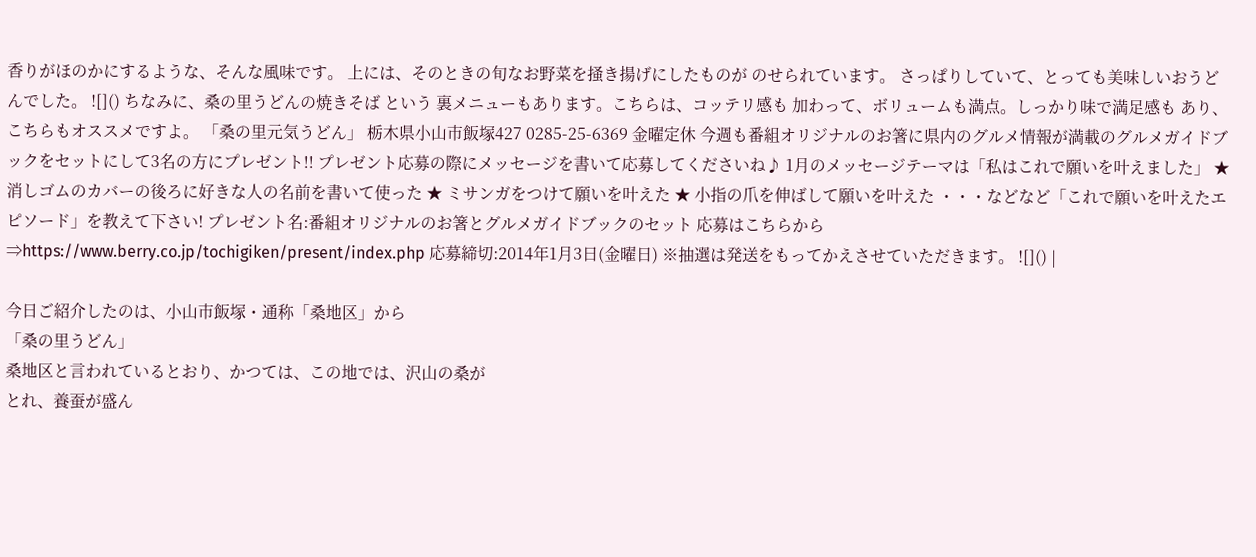香りがほのかにするような、そんな風味です。 上には、そのときの旬なお野菜を掻き揚げにしたものが のせられています。 さっぱりしていて、とっても美味しいおうどんでした。 ![]() ちなみに、桑の里うどんの焼きそば という 裏メニューもあります。こちらは、コッテリ感も 加わって、ボリュームも満点。しっかり味で満足感も あり、こちらもオススメですよ。 「桑の里元気うどん」 栃木県小山市飯塚427 0285-25-6369 金曜定休 今週も番組オリジナルのお箸に県内のグルメ情報が満載のグルメガイドブックをセットにして3名の方にプレゼント!! プレゼント応募の際にメッセージを書いて応募してくださいね♪ 1月のメッセージテーマは「私はこれで願いを叶えました」 ★ 消しゴムのカバーの後ろに好きな人の名前を書いて使った ★ ミサンガをつけて願いを叶えた ★ 小指の爪を伸ばして願いを叶えた ・・・などなど「これで願いを叶えたエピソード」を教えて下さい! プレゼント名:番組オリジナルのお箸とグルメガイドブックのセット 応募はこちらから⇒https://www.berry.co.jp/tochigiken/present/index.php 応募締切:2014年1月3日(金曜日) ※抽選は発送をもってかえさせていただきます。 ![]() |

今日ご紹介したのは、小山市飯塚・通称「桑地区」から
「桑の里うどん」
桑地区と言われているとおり、かつては、この地では、沢山の桑が
とれ、養蚕が盛ん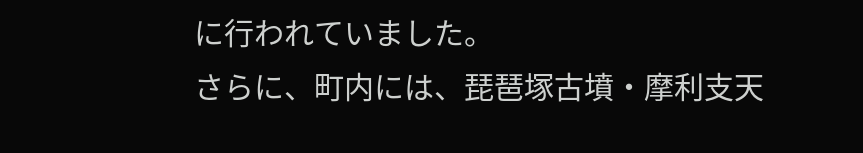に行われていました。
さらに、町内には、琵琶塚古墳・摩利支天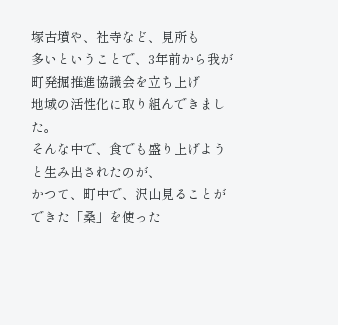塚古墳や、社寺など、見所も
多いということで、3年前から我が町発掘推進協議会を立ち上げ
地域の活性化に取り組んできました。
そんな中で、食でも盛り上げようと生み出されたのが、
かつて、町中で、沢山見ることができた「桑」を使った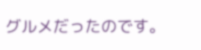グルメだったのです。